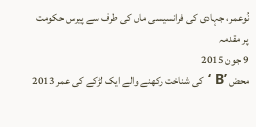نُوعمر، جہادی کی فرانسیسی ماں کی طرف سے پیرس حکومت پر مقدمہ
9 جون 2015
محض ’B ‘ کی شناخت رکھنے والے ایک لڑکے کی عمر 2013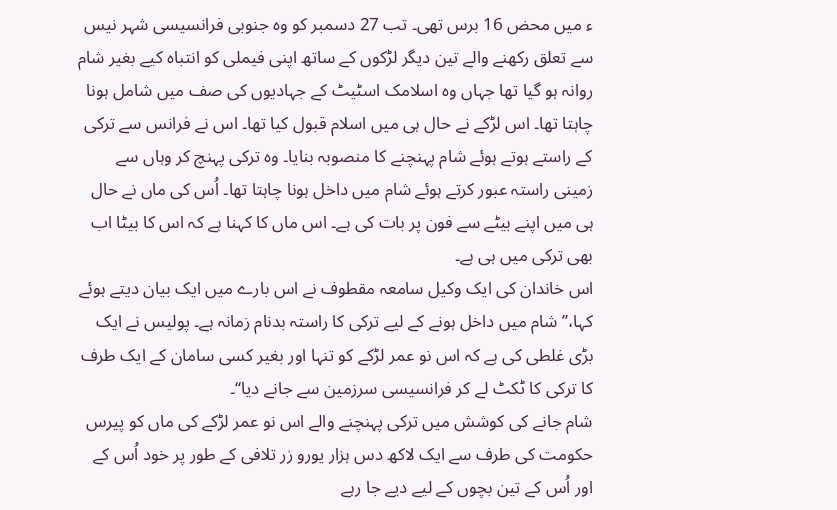ء میں محض 16 برس تھی۔ تب 27 دسمبر کو وہ جنوبی فرانسیسی شہر نیس سے تعلق رکھنے والے تین دیگر لڑکوں کے ساتھ اپنی فیملی کو انتباہ کیے بغیر شام روانہ ہو گیا تھا جہاں وہ اسلامک اسٹیٹ کے جہادیوں کی صف میں شامل ہونا چاہتا تھا۔ اس لڑکے نے حال ہی میں اسلام قبول کیا تھا۔ اس نے فرانس سے ترکی کے راستے ہوتے ہوئے شام پہنچنے کا منصوبہ بنایا۔ وہ ترکی پہنچ کر وہاں سے زمینی راستہ عبور کرتے ہوئے شام میں داخل ہونا چاہتا تھا۔ اُس کی ماں نے حال ہی میں اپنے بیٹے سے فون پر بات کی ہے۔ اس ماں کا کہنا ہے کہ اس کا بیٹا اب بھی ترکی میں ہی ہے۔
اس خاندان کی ایک وکیل سامعہ مقطوف نے اس بارے میں ایک بیان دیتے ہوئے کہا،’’ شام میں داخل ہونے کے لیے ترکی کا راستہ بدنام زمانہ ہے۔ پولیس نے ایک بڑی غلطی کی ہے کہ اس نو عمر لڑکے کو تنہا اور بغیر کسی سامان کے ایک طرف کا ترکی کا ٹکٹ لے کر فرانسیسی سرزمین سے جانے دیا‘‘۔
شام جانے کی کوشش میں ترکی پہنچنے والے اس نو عمر لڑکے کی ماں کو پیرس حکومت کی طرف سے ایک لاکھ دس ہزار یورو زر تلافی کے طور پر خود اُس کے اور اُس کے تین بچوں کے لیے دیے جا رہے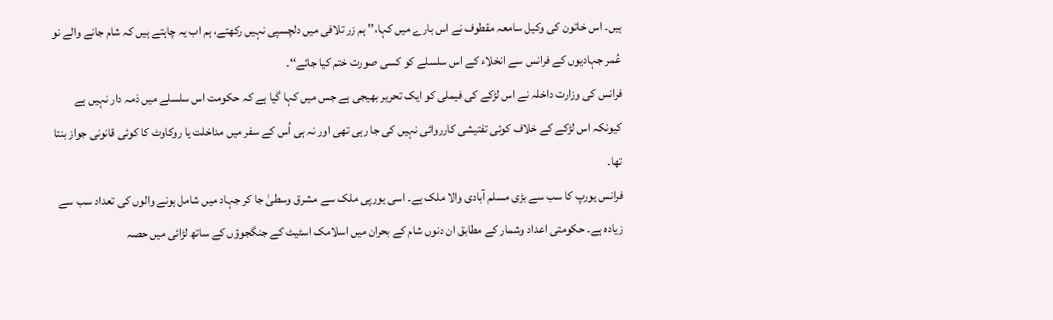ہیں۔ اس خاتون کی وکیل سامعہ مقطوف نے اس بارے میں کہا،’’ ہم زر تلافی میں دلچسپی نہیں رکھتے، ہم اب یہ چاہتے ہیں کہ شام جانے والے نو عُمر جہادیوں کے فرانس سے انخلاء کے اس سلسلے کو کسی صورت ختم کیا جائے‘‘۔
فرانس کی وزارت داخلہ نے اس لڑکے کی فیملی کو ایک تحریر بھیجی ہے جس میں کہا گیا ہے کہ حکومت اس سلسلے میں ذمہ دار نہیں ہے کیونکہ اس لڑکے کے خلاف کوئی تفتیشی کارروائی نہیں کی جا رہی تھی اور نہ ہی اُس کے سفر میں مداخلت یا روکاوٹ کا کوئی قانونی جواز بنتا تھا۔
فرانس یورپ کا سب سے بڑی مسلم آبادی والا ملک ہے۔ اسی یورپی ملک سے مشرق وسطیٰ جا کر جہاد میں شامل ہونے والوں کی تعداد سب سے زیادہ ہے۔ حکومتی اعداد وشمار کے مطابق ان دنوں شام کے بحران میں اسلامک اسٹیٹ کے جنگجوؤں کے ساتھ لڑائی میں حصہ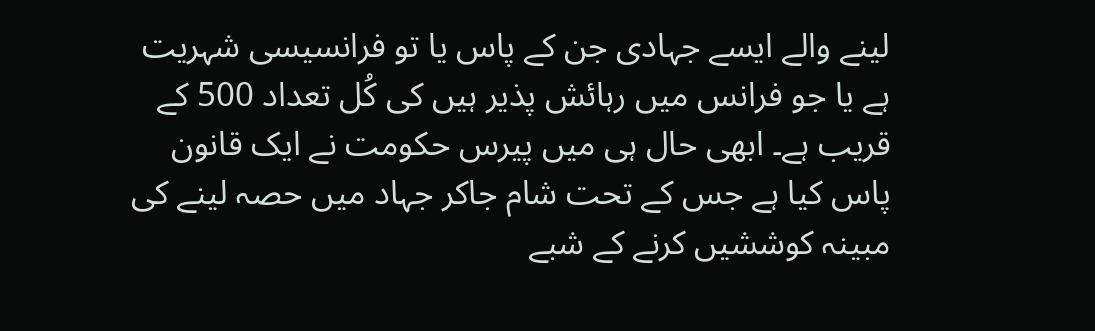لینے والے ایسے جہادی جن کے پاس یا تو فرانسیسی شہریت ہے یا جو فرانس میں رہائش پذیر ہیں کی کُل تعداد 500 کے قریب ہے۔ ابھی حال ہی میں پیرس حکومت نے ایک قانون پاس کیا ہے جس کے تحت شام جاکر جہاد میں حصہ لینے کی مبینہ کوششیں کرنے کے شبے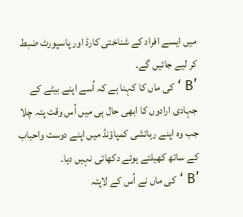میں ایسے افراد کے شناختی کارڈ اور پاسپورٹ ضبط کر لیے جائیں گے۔
’B ‘ کی ماں کا کہنا ہے کہ اُسے اپنے بیٹے کے جہادی ارادوں کا ابھی حال ہی میں اُس وقت پتہ چلا جب وہ اپنے رہائشی کمپاؤنڈ میں اپنے دوست واحباب کے ساتھ کھیلتے ہوئے دکھائی نہیں دیا۔
’B ‘ کی ماں نے اُس کے لاپتہ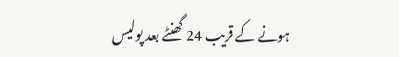ہونے کے قریب 24 گھنٹے بعد پولیس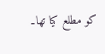کو مطلع کیا تھا۔